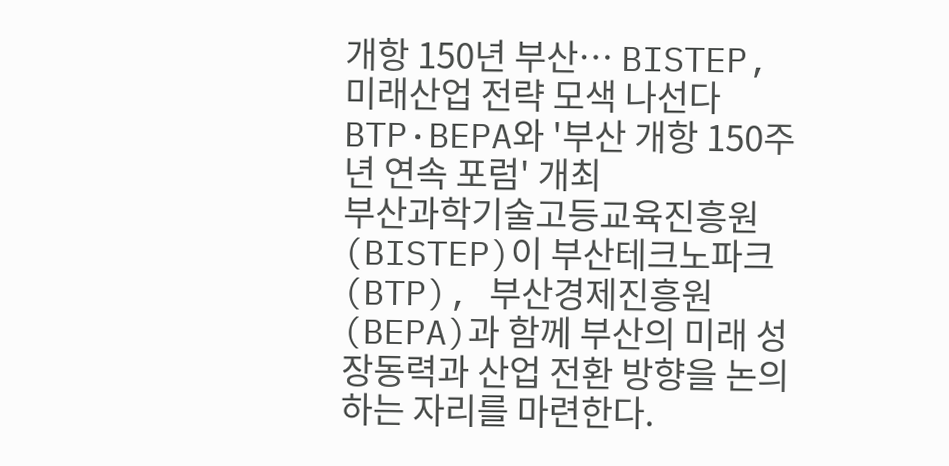개항 150년 부산… BISTEP, 미래산업 전략 모색 나선다
BTP·BEPA와 '부산 개항 150주년 연속 포럼' 개최
부산과학기술고등교육진흥원(BISTEP)이 부산테크노파크(BTP), 부산경제진흥원(BEPA)과 함께 부산의 미래 성장동력과 산업 전환 방향을 논의하는 자리를 마련한다.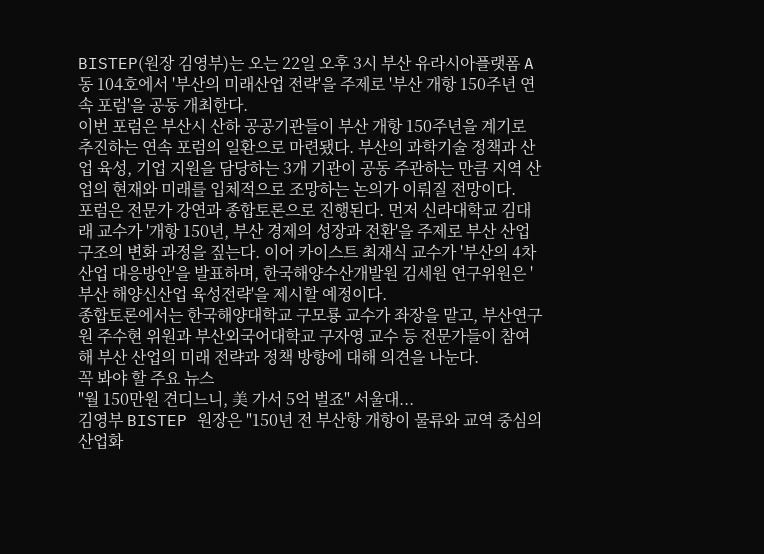BISTEP(원장 김영부)는 오는 22일 오후 3시 부산 유라시아플랫폼 A동 104호에서 '부산의 미래산업 전략'을 주제로 '부산 개항 150주년 연속 포럼'을 공동 개최한다.
이번 포럼은 부산시 산하 공공기관들이 부산 개항 150주년을 계기로 추진하는 연속 포럼의 일환으로 마련됐다. 부산의 과학기술 정책과 산업 육성, 기업 지원을 담당하는 3개 기관이 공동 주관하는 만큼 지역 산업의 현재와 미래를 입체적으로 조망하는 논의가 이뤄질 전망이다.
포럼은 전문가 강연과 종합토론으로 진행된다. 먼저 신라대학교 김대래 교수가 '개항 150년, 부산 경제의 성장과 전환'을 주제로 부산 산업 구조의 변화 과정을 짚는다. 이어 카이스트 최재식 교수가 '부산의 4차산업 대응방안'을 발표하며, 한국해양수산개발원 김세원 연구위원은 '부산 해양신산업 육성전략'을 제시할 예정이다.
종합토론에서는 한국해양대학교 구모룡 교수가 좌장을 맡고, 부산연구원 주수현 위원과 부산외국어대학교 구자영 교수 등 전문가들이 참여해 부산 산업의 미래 전략과 정책 방향에 대해 의견을 나눈다.
꼭 봐야 할 주요 뉴스
"월 150만원 견디느니, 美 가서 5억 벌죠" 서울대...
김영부 BISTEP 원장은 "150년 전 부산항 개항이 물류와 교역 중심의 산업화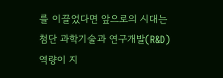를 이끌었다면 앞으로의 시대는 첨단 과학기술과 연구개발(R&D) 역량이 지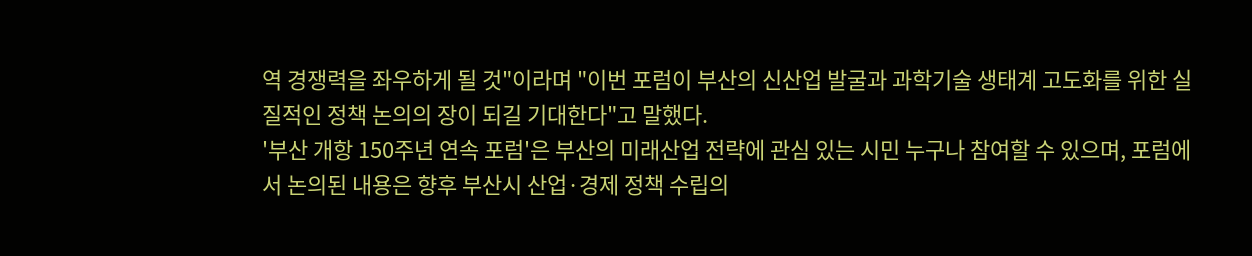역 경쟁력을 좌우하게 될 것"이라며 "이번 포럼이 부산의 신산업 발굴과 과학기술 생태계 고도화를 위한 실질적인 정책 논의의 장이 되길 기대한다"고 말했다.
'부산 개항 150주년 연속 포럼'은 부산의 미래산업 전략에 관심 있는 시민 누구나 참여할 수 있으며, 포럼에서 논의된 내용은 향후 부산시 산업·경제 정책 수립의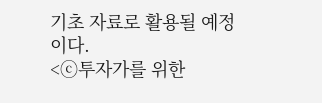기초 자료로 활용될 예정이다.
<ⓒ투자가를 위한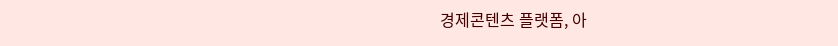경제콘텐츠 플랫폼, 아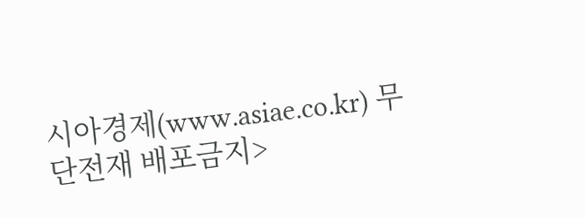시아경제(www.asiae.co.kr) 무단전재 배포금지>